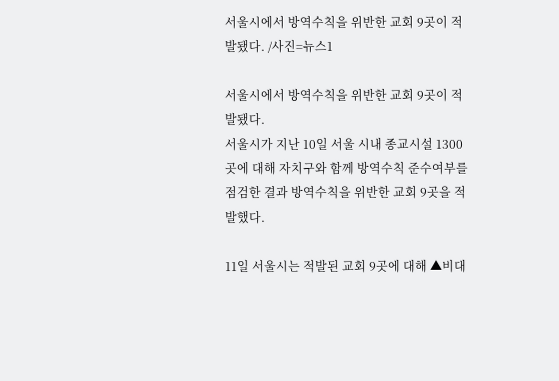서울시에서 방역수칙을 위반한 교회 9곳이 적발됐다. /사진=뉴스1

서울시에서 방역수칙을 위반한 교회 9곳이 적발됐다.
서울시가 지난 10일 서울 시내 종교시설 1300곳에 대해 자치구와 함께 방역수칙 준수여부를 점검한 결과 방역수칙을 위반한 교회 9곳을 적발했다.

11일 서울시는 적발된 교회 9곳에 대해 ▲비대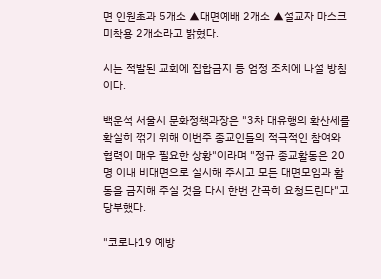면 인원초과 5개소 ▲대면예배 2개소 ▲설교자 마스크 미착용 2개소라고 밝혔다.

시는 적발된 교회에 집합금지 등 엄정 조치에 나설 방침이다.

백운석 서울시 문화정책과장은 "3차 대유행의 확산세를 확실히 꺾기 위해 이번주 종교인들의 적극적인 참여와 협력이 매우 필요한 상황"이라며 "정규 종교활동은 20명 이내 비대면으로 실시해 주시고 모든 대면모임과 활동을 금지해 주실 것을 다시 한번 간곡히 요청드린다"고 당부했다.

"코로나19 예방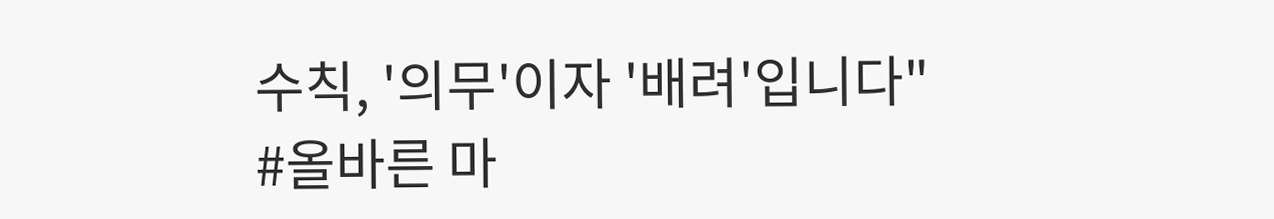수칙, '의무'이자 '배려'입니다"
#올바른 마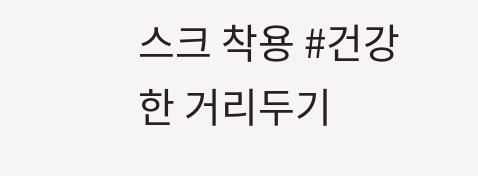스크 착용 #건강한 거리두기